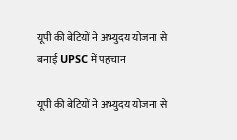यूपी की बेटियों ने अभ्युदय योजना से बनाई UPSC में पहचान

यूपी की बेटियों ने अभ्युदय योजना से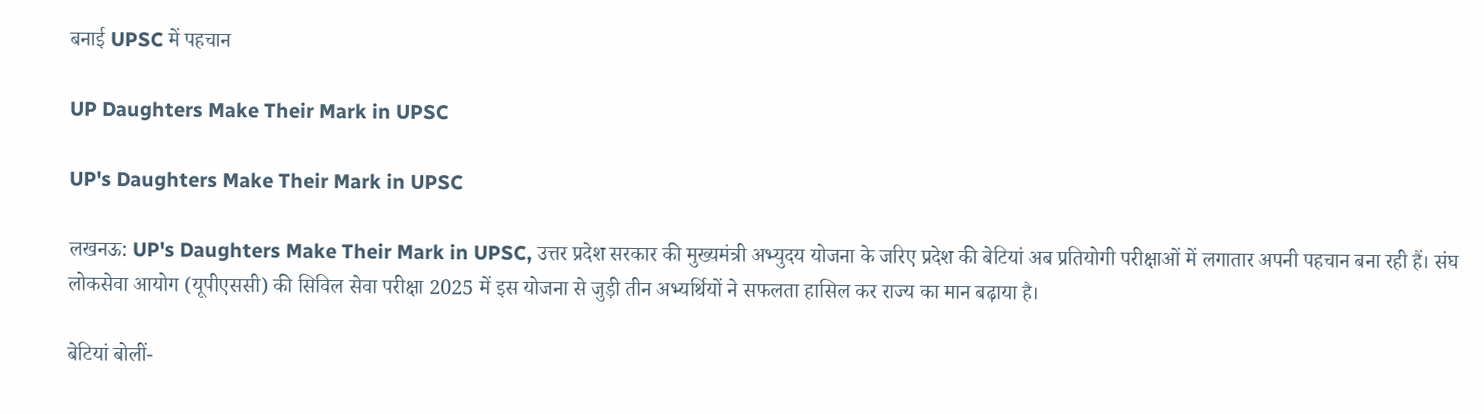बनाई UPSC में पहचान

UP Daughters Make Their Mark in UPSC

UP's Daughters Make Their Mark in UPSC

लखनऊ: UP's Daughters Make Their Mark in UPSC, उत्तर प्रदेश सरकार की मुख्यमंत्री अभ्युदय योजना के जरिए प्रदेश की बेटियां अब प्रतियोगी परीक्षाओं में लगातार अपनी पहचान बना रही हैं। संघ लोकसेवा आयोग (यूपीएससी) की सिविल सेवा परीक्षा 2025 में इस योजना से जुड़ी तीन अभ्यर्थियों ने सफलता हासिल कर राज्य का मान बढ़ाया है।

बेटियां बोलीं-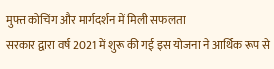मुफ्त कोचिंग और मार्गदर्शन में मिली सफलता
सरकार द्वारा वर्ष 2021 में शुरू की गई इस योजना ने आर्थिक रूप से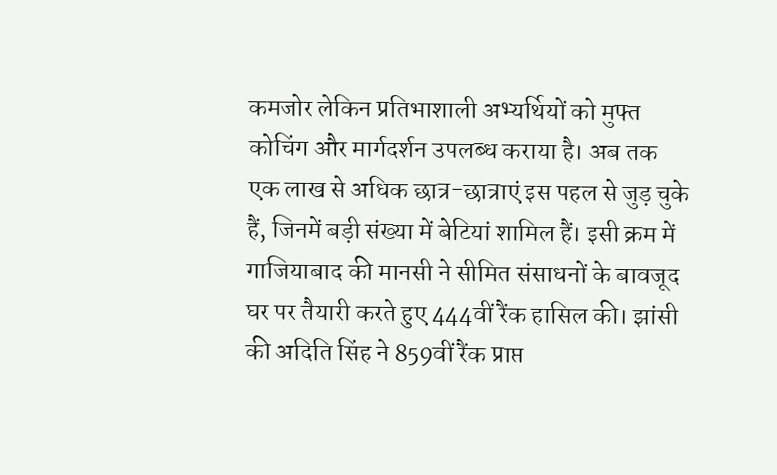कमजोर लेकिन प्रतिभाशाली अभ्यर्थियों को मुफ्त कोचिंग और मार्गदर्शन उपलब्ध कराया है। अब तक एक लाख से अधिक छात्र-छात्राएं इस पहल से जुड़ चुके हैं, जिनमें बड़ी संख्या में बेटियां शामिल हैं। इसी क्रम में गाजियाबाद की मानसी ने सीमित संसाधनों के बावजूद घर पर तैयारी करते हुए 444वीं रैंक हासिल की। झांसी की अदिति सिंह ने 859वीं रैंक प्राप्त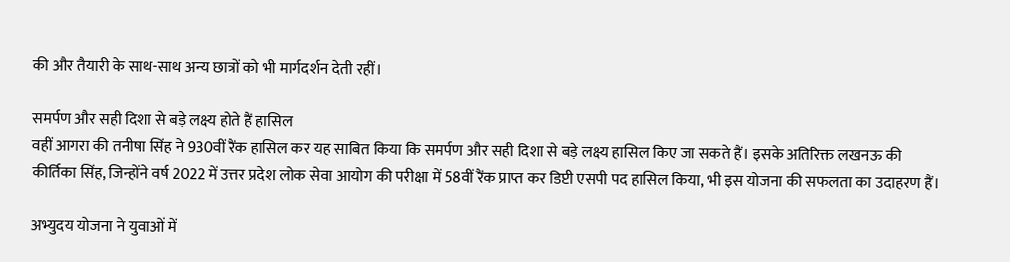की और तैयारी के साथ-साथ अन्य छात्रों को भी मार्गदर्शन देती रहीं।

समर्पण और सही दिशा से बड़े लक्ष्य होते हैं हासिल
वहीं आगरा की तनीषा सिंह ने 930वीं रैंक हासिल कर यह साबित किया कि समर्पण और सही दिशा से बड़े लक्ष्य हासिल किए जा सकते हैं। इसके अतिरिक्त लखनऊ की कीर्तिका सिंह, जिन्होंने वर्ष 2022 में उत्तर प्रदेश लोक सेवा आयोग की परीक्षा में 58वीं रैंक प्राप्त कर डिप्टी एसपी पद हासिल किया, भी इस योजना की सफलता का उदाहरण हैं।

अभ्युदय योजना ने युवाओं में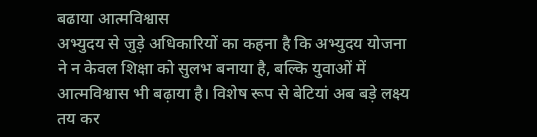बढाया आत्मविश्वास
अभ्युदय से जुड़े अधिकारियों का कहना है कि अभ्युदय योजना ने न केवल शिक्षा को सुलभ बनाया है, बल्कि युवाओं में आत्मविश्वास भी बढ़ाया है। विशेष रूप से बेटियां अब बड़े लक्ष्य तय कर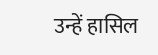उन्हें हासिल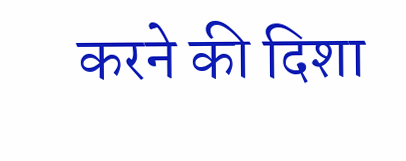करने की दिशा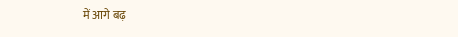में आगे बढ़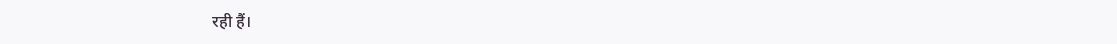रही हैं।